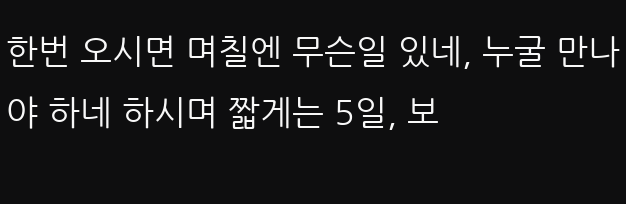한번 오시면 며칠엔 무슨일 있네, 누굴 만나야 하네 하시며 짧게는 5일, 보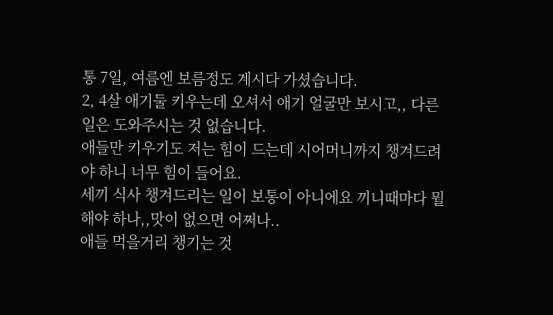통 7일, 여름엔 보름정도 계시다 가셨습니다.
2, 4살 애기둘 키우는데 오셔서 애기 얼굴만 보시고,, 다른 일은 도와주시는 것 없습니다.
애들만 키우기도 저는 힘이 드는데 시어머니까지 챙겨드려야 하니 너무 힘이 들어요.
세끼 식사 챙겨드리는 일이 보통이 아니에요 끼니때마다 뭘 해야 하나,,맛이 없으면 어쩌나..
애들 먹을거리 챙기는 것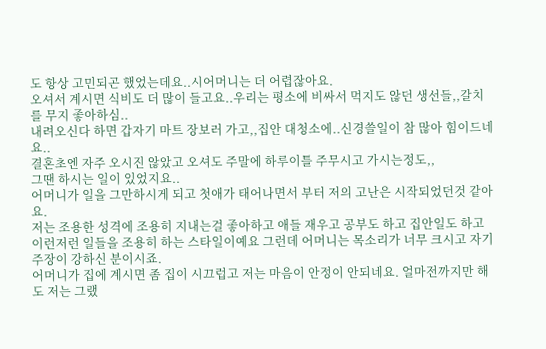도 항상 고민되곤 했었는데요..시어머니는 더 어렵잖아요.
오셔서 계시면 식비도 더 많이 들고요..우리는 평소에 비싸서 먹지도 않던 생선들,,갈치를 무지 좋아하심..
내려오신다 하면 갑자기 마트 장보러 가고,,집안 대청소에..신경쓸일이 참 많아 힘이드네요..
결혼초엔 자주 오시진 않았고 오셔도 주말에 하루이틀 주무시고 가시는정도,,
그땐 하시는 일이 있었지요..
어머니가 일을 그만하시게 되고 첫애가 태어나면서 부터 저의 고난은 시작되었던것 같아요.
저는 조용한 성격에 조용히 지내는걸 좋아하고 애들 재우고 공부도 하고 집안일도 하고 이런저런 일들을 조용히 하는 스타일이예요 그런데 어머니는 목소리가 너무 크시고 자기 주장이 강하신 분이시죠.
어머니가 집에 계시면 좀 집이 시끄럽고 저는 마음이 안정이 안되네요. 얼마전까지만 해도 저는 그랬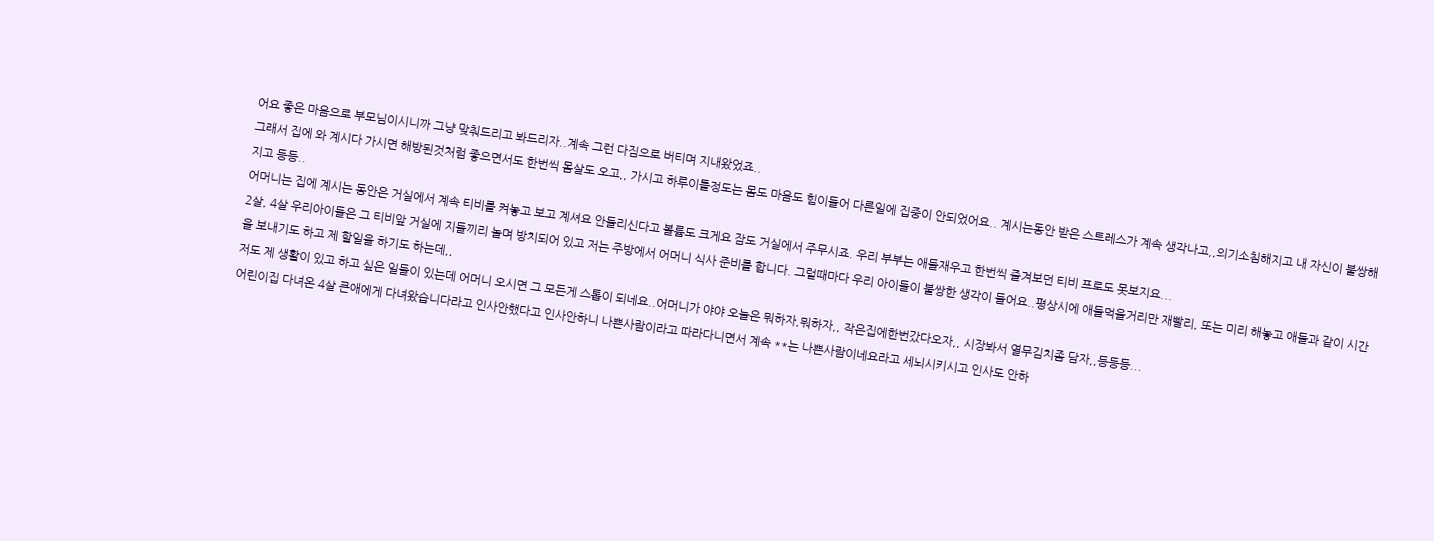어요 좋은 마음으로 부모님이시니까 그냥 맞춰드리고 봐드리자..계속 그런 다짐으로 버티며 지내왔었죠..
그래서 집에 와 계시다 가시면 해방된것처럼 좋으면서도 한번씩 몸살도 오고,, 가시고 하루이틀정도는 몸도 마음도 힘이들어 다른일에 집중이 안되었어요.. 계시는동안 받은 스트레스가 계속 생각나고,,의기소침해지고 내 자신이 불쌍해지고 등등..
어머니는 집에 계시는 동안은 거실에서 계속 티비를 켜놓고 보고 계셔요 안들리신다고 볼륨도 크게요 잠도 거실에서 주무시죠. 우리 부부는 애들재우고 한번씩 즐겨보던 티비 프로도 못보지요...
2살, 4살 우리아이들은 그 티비앞 거실에 지들끼리 놀며 방치되어 있고 저는 주방에서 어머니 식사 준비를 합니다. 그럴때마다 우리 아이들이 불쌍한 생각이 들어요..평상시에 애들먹을거리만 재빨리, 또는 미리 해놓고 애들과 같이 시간을 보내기도 하고 제 할일을 하기도 하는데,,
저도 제 생활이 있고 하고 싶은 일들이 있는데 어머니 오시면 그 모든게 스톱이 되네요..어머니가 야야 오늘은 뭐하자,뭐하자,, 작은집에한번갔다오자,, 시장봐서 열무김치좀 담자,,등등등...
어린이집 다녀온 4살 큰애에게 다녀왔습니다라고 인사안했다고 인사안하니 나쁜사람이라고 따라다니면서 계속 **는 나쁜사람이네요라고 세뇌시키시고 인사도 안하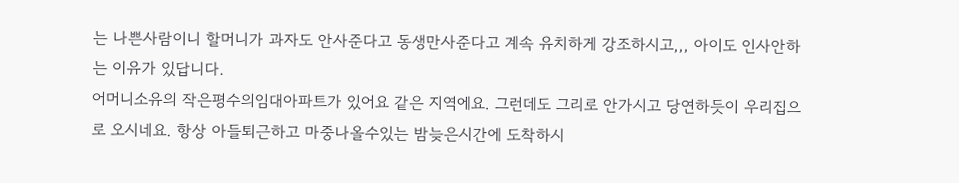는 나쁜사람이니 할머니가 과자도 안사준다고 동생만사준다고 계속 유치하게 강조하시고,,, 아이도 인사안하는 이유가 있답니다.
어머니소유의 작은평수의임대아파트가 있어요 같은 지역에요. 그런데도 그리로 안가시고 당연하듯이 우리집으로 오시네요. 항상 아들퇴근하고 마중나올수있는 밤늦은시간에 도착하시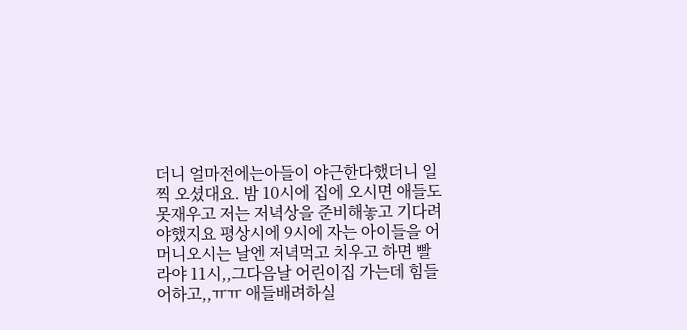더니 얼마전에는아들이 야근한다했더니 일찍 오셨대요. 밤 10시에 집에 오시면 애들도 못재우고 저는 저녁상을 준비해놓고 기다려야했지요 평상시에 9시에 자는 아이들을 어머니오시는 날엔 저녁먹고 치우고 하면 빨라야 11시,,그다음날 어린이집 가는데 힘들어하고,,ㅠㅠ 애들배려하실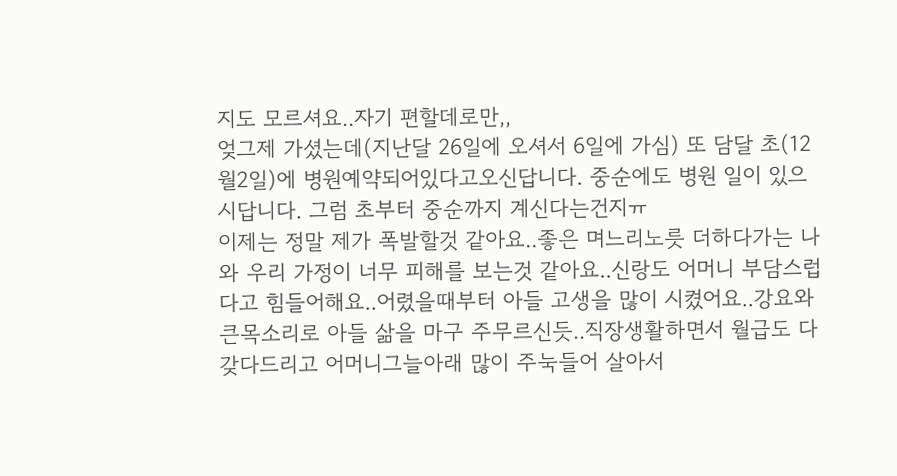지도 모르셔요..자기 편할데로만,,
엊그제 가셨는데(지난달 26일에 오셔서 6일에 가심) 또 담달 초(12월2일)에 병원예약되어있다고오신답니다. 중순에도 병원 일이 있으시답니다. 그럼 초부터 중순까지 계신다는건지ㅠ
이제는 정말 제가 폭발할것 같아요..좋은 며느리노릇 더하다가는 나와 우리 가정이 너무 피해를 보는것 같아요..신랑도 어머니 부담스럽다고 힘들어해요..어렸을때부터 아들 고생을 많이 시켰어요..강요와 큰목소리로 아들 삶을 마구 주무르신듯..직장생활하면서 월급도 다 갖다드리고 어머니그늘아래 많이 주눅들어 살아서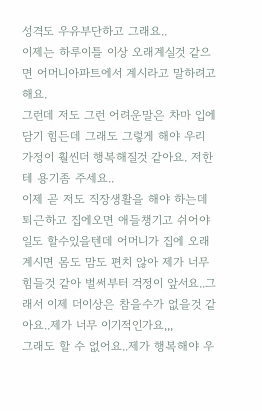성격도 우유부단하고 그래요..
이제는 하루이틀 이상 오래계실것 같으면 어머니아파트에서 계시라고 말하려고 해요.
그런데 저도 그런 어려운말은 차마 입에 담기 힘든데 그래도 그렇게 해야 우리 가정이 훨씬더 행복해질것 같아요. 저한테 용기좀 주세요..
이제 곧 저도 직장생활을 해야 하는데 퇴근하고 집에오면 애들챙기고 쉬어야 일도 할수있을텐데 어머니가 집에 오래 계시면 몸도 맘도 편치 않아 제가 너무 힘들것 같아 벌써부터 걱정이 앞서요..그래서 이제 더이상은 참을수가 없을것 같아요..제가 너무 이기적인가요,,,
그래도 할 수 없어요..제가 행복해야 우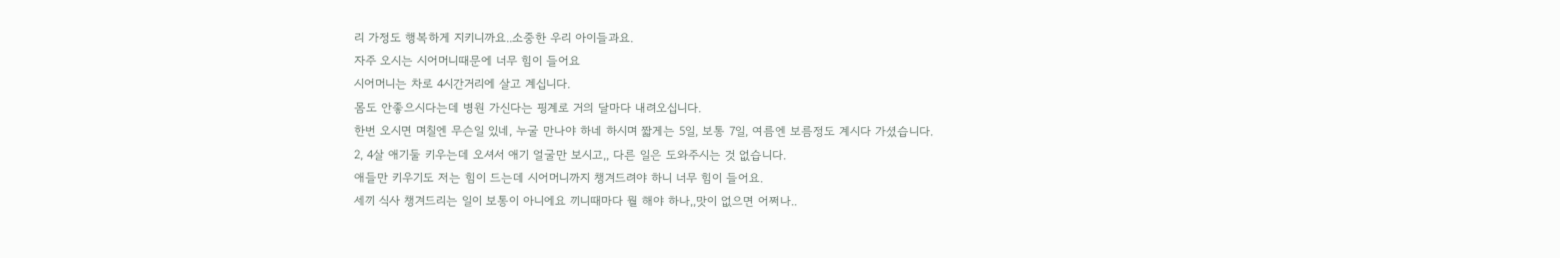리 가정도 행복하게 지키니까요..소중한 우리 아이들과요.
자주 오시는 시어머니때문에 너무 힘이 들어요
시어머니는 차로 4시간거리에 살고 계십니다.
몸도 안좋으시다는데 병원 가신다는 핑계로 거의 달마다 내려오십니다.
한번 오시면 며칠엔 무슨일 있네, 누굴 만나야 하네 하시며 짧게는 5일, 보통 7일, 여름엔 보름정도 계시다 가셨습니다.
2, 4살 애기둘 키우는데 오셔서 애기 얼굴만 보시고,, 다른 일은 도와주시는 것 없습니다.
애들만 키우기도 저는 힘이 드는데 시어머니까지 챙겨드려야 하니 너무 힘이 들어요.
세끼 식사 챙겨드리는 일이 보통이 아니에요 끼니때마다 뭘 해야 하나,,맛이 없으면 어쩌나..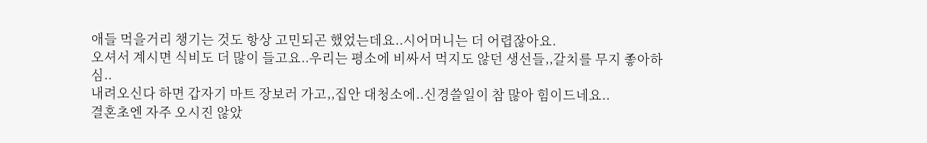애들 먹을거리 챙기는 것도 항상 고민되곤 했었는데요..시어머니는 더 어렵잖아요.
오셔서 계시면 식비도 더 많이 들고요..우리는 평소에 비싸서 먹지도 않던 생선들,,갈치를 무지 좋아하심..
내려오신다 하면 갑자기 마트 장보러 가고,,집안 대청소에..신경쓸일이 참 많아 힘이드네요..
결혼초엔 자주 오시진 않았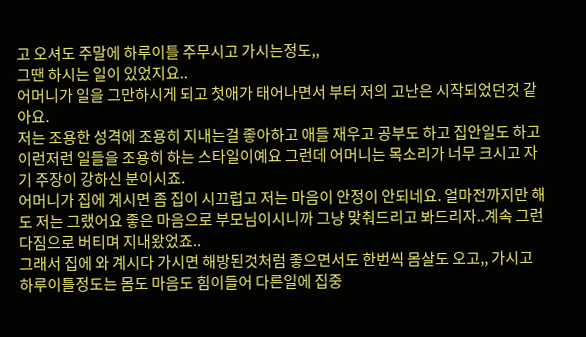고 오셔도 주말에 하루이틀 주무시고 가시는정도,,
그땐 하시는 일이 있었지요..
어머니가 일을 그만하시게 되고 첫애가 태어나면서 부터 저의 고난은 시작되었던것 같아요.
저는 조용한 성격에 조용히 지내는걸 좋아하고 애들 재우고 공부도 하고 집안일도 하고 이런저런 일들을 조용히 하는 스타일이예요 그런데 어머니는 목소리가 너무 크시고 자기 주장이 강하신 분이시죠.
어머니가 집에 계시면 좀 집이 시끄럽고 저는 마음이 안정이 안되네요. 얼마전까지만 해도 저는 그랬어요 좋은 마음으로 부모님이시니까 그냥 맞춰드리고 봐드리자..계속 그런 다짐으로 버티며 지내왔었죠..
그래서 집에 와 계시다 가시면 해방된것처럼 좋으면서도 한번씩 몸살도 오고,, 가시고 하루이틀정도는 몸도 마음도 힘이들어 다른일에 집중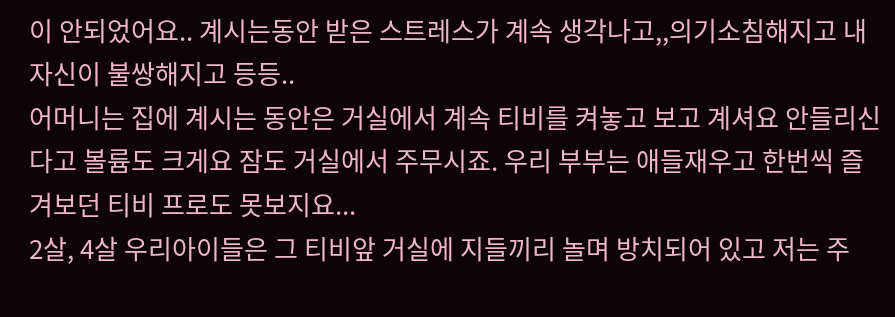이 안되었어요.. 계시는동안 받은 스트레스가 계속 생각나고,,의기소침해지고 내 자신이 불쌍해지고 등등..
어머니는 집에 계시는 동안은 거실에서 계속 티비를 켜놓고 보고 계셔요 안들리신다고 볼륨도 크게요 잠도 거실에서 주무시죠. 우리 부부는 애들재우고 한번씩 즐겨보던 티비 프로도 못보지요...
2살, 4살 우리아이들은 그 티비앞 거실에 지들끼리 놀며 방치되어 있고 저는 주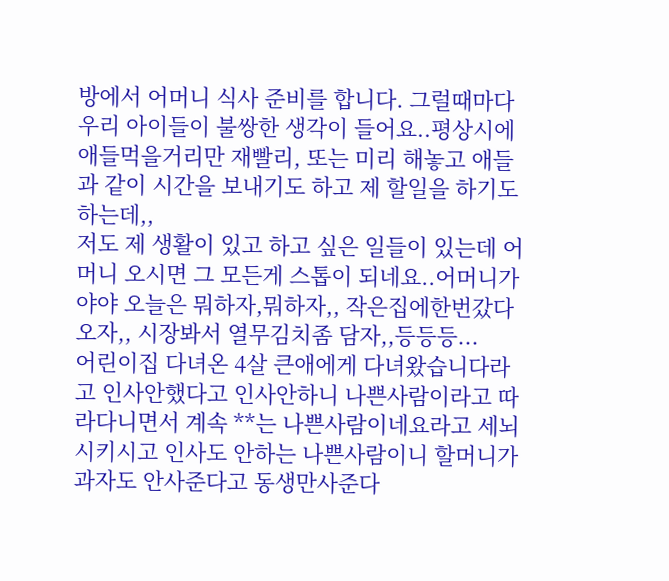방에서 어머니 식사 준비를 합니다. 그럴때마다 우리 아이들이 불쌍한 생각이 들어요..평상시에 애들먹을거리만 재빨리, 또는 미리 해놓고 애들과 같이 시간을 보내기도 하고 제 할일을 하기도 하는데,,
저도 제 생활이 있고 하고 싶은 일들이 있는데 어머니 오시면 그 모든게 스톱이 되네요..어머니가 야야 오늘은 뭐하자,뭐하자,, 작은집에한번갔다오자,, 시장봐서 열무김치좀 담자,,등등등...
어린이집 다녀온 4살 큰애에게 다녀왔습니다라고 인사안했다고 인사안하니 나쁜사람이라고 따라다니면서 계속 **는 나쁜사람이네요라고 세뇌시키시고 인사도 안하는 나쁜사람이니 할머니가 과자도 안사준다고 동생만사준다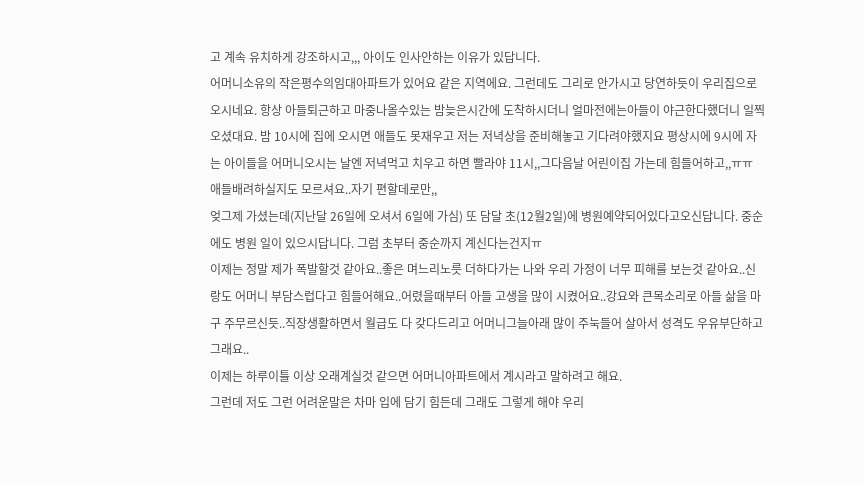고 계속 유치하게 강조하시고,,, 아이도 인사안하는 이유가 있답니다.
어머니소유의 작은평수의임대아파트가 있어요 같은 지역에요. 그런데도 그리로 안가시고 당연하듯이 우리집으로 오시네요. 항상 아들퇴근하고 마중나올수있는 밤늦은시간에 도착하시더니 얼마전에는아들이 야근한다했더니 일찍 오셨대요. 밤 10시에 집에 오시면 애들도 못재우고 저는 저녁상을 준비해놓고 기다려야했지요 평상시에 9시에 자는 아이들을 어머니오시는 날엔 저녁먹고 치우고 하면 빨라야 11시,,그다음날 어린이집 가는데 힘들어하고,,ㅠㅠ 애들배려하실지도 모르셔요..자기 편할데로만,,
엊그제 가셨는데(지난달 26일에 오셔서 6일에 가심) 또 담달 초(12월2일)에 병원예약되어있다고오신답니다. 중순에도 병원 일이 있으시답니다. 그럼 초부터 중순까지 계신다는건지ㅠ
이제는 정말 제가 폭발할것 같아요..좋은 며느리노릇 더하다가는 나와 우리 가정이 너무 피해를 보는것 같아요..신랑도 어머니 부담스럽다고 힘들어해요..어렸을때부터 아들 고생을 많이 시켰어요..강요와 큰목소리로 아들 삶을 마구 주무르신듯..직장생활하면서 월급도 다 갖다드리고 어머니그늘아래 많이 주눅들어 살아서 성격도 우유부단하고 그래요..
이제는 하루이틀 이상 오래계실것 같으면 어머니아파트에서 계시라고 말하려고 해요.
그런데 저도 그런 어려운말은 차마 입에 담기 힘든데 그래도 그렇게 해야 우리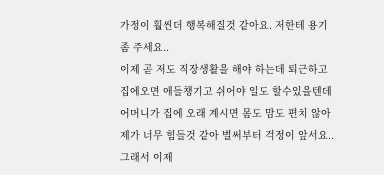가정이 훨씬더 행복해질것 같아요. 저한테 용기좀 주세요..
이제 곧 저도 직장생활을 해야 하는데 퇴근하고 집에오면 애들챙기고 쉬어야 일도 할수있을텐데 어머니가 집에 오래 계시면 몸도 맘도 편치 않아 제가 너무 힘들것 같아 벌써부터 걱정이 앞서요..그래서 이제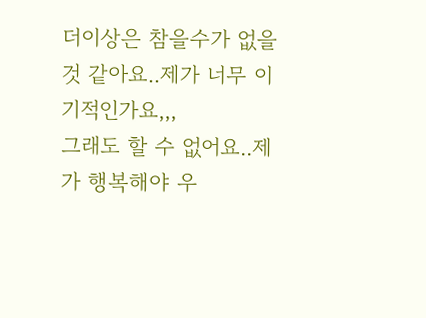더이상은 참을수가 없을것 같아요..제가 너무 이기적인가요,,,
그래도 할 수 없어요..제가 행복해야 우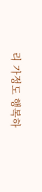리 가정도 행복하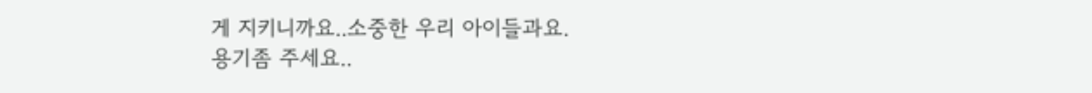게 지키니까요..소중한 우리 아이들과요.
용기좀 주세요..